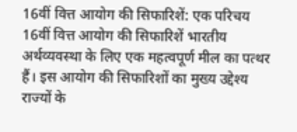16वीं वित्त आयोग की सिफारिशें: एक परिचय
16वीं वित्त आयोग की सिफारिशें भारतीय अर्थव्यवस्था के लिए एक महत्वपूर्ण मील का पत्थर हैं। इस आयोग की सिफारिशों का मुख्य उद्देश्य राज्यों के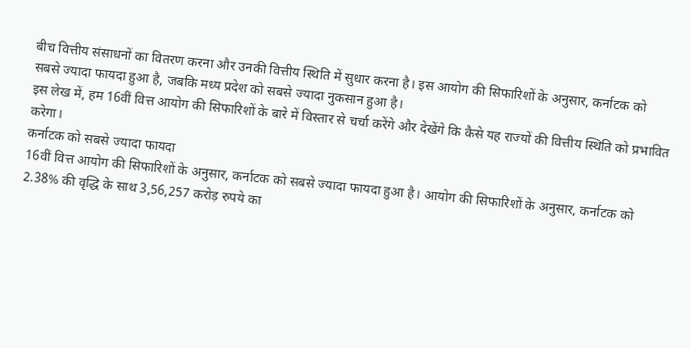बीच वित्तीय संसाधनों का वितरण करना और उनकी वित्तीय स्थिति में सुधार करना है। इस आयोग की सिफारिशों के अनुसार, कर्नाटक को सबसे ज्यादा फायदा हुआ है, जबकि मध्य प्रदेश को सबसे ज्यादा नुकसान हुआ है।
इस लेख में, हम 16वीं वित्त आयोग की सिफारिशों के बारे में विस्तार से चर्चा करेंगे और देखेंगे कि कैसे यह राज्यों की वित्तीय स्थिति को प्रभावित करेगा।
कर्नाटक को सबसे ज्यादा फायदा
16वीं वित्त आयोग की सिफारिशों के अनुसार, कर्नाटक को सबसे ज्यादा फायदा हुआ है। आयोग की सिफारिशों के अनुसार, कर्नाटक को 2.38% की वृद्धि के साथ 3,56,257 करोड़ रुपये का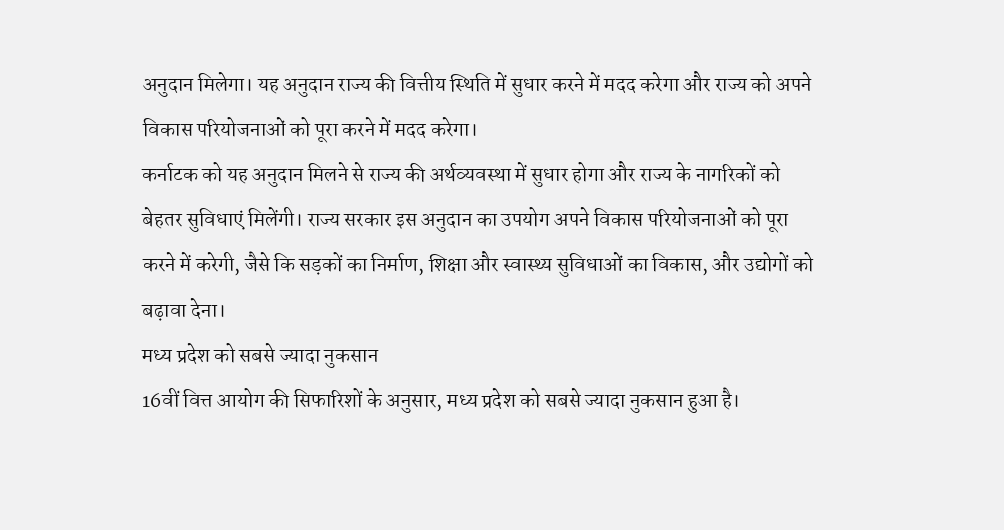अनुदान मिलेगा। यह अनुदान राज्य की वित्तीय स्थिति में सुधार करने में मदद करेगा और राज्य को अपने विकास परियोजनाओं को पूरा करने में मदद करेगा।
कर्नाटक को यह अनुदान मिलने से राज्य की अर्थव्यवस्था में सुधार होगा और राज्य के नागरिकों को बेहतर सुविधाएं मिलेंगी। राज्य सरकार इस अनुदान का उपयोग अपने विकास परियोजनाओं को पूरा करने में करेगी, जैसे कि सड़कों का निर्माण, शिक्षा और स्वास्थ्य सुविधाओं का विकास, और उद्योगों को बढ़ावा देना।
मध्य प्रदेश को सबसे ज्यादा नुकसान
16वीं वित्त आयोग की सिफारिशों के अनुसार, मध्य प्रदेश को सबसे ज्यादा नुकसान हुआ है।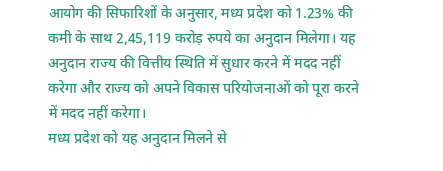आयोग की सिफारिशों के अनुसार, मध्य प्रदेश को 1.23% की कमी के साथ 2,45,119 करोड़ रुपये का अनुदान मिलेगा। यह अनुदान राज्य की वित्तीय स्थिति में सुधार करने में मदद नहीं करेगा और राज्य को अपने विकास परियोजनाओं को पूरा करने में मदद नहीं करेगा।
मध्य प्रदेश को यह अनुदान मिलने से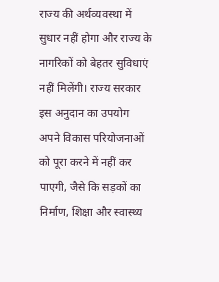राज्य की अर्थव्यवस्था में सुधार नहीं होगा और राज्य के नागरिकों को बेहतर सुविधाएं नहीं मिलेंगी। राज्य सरकार इस अनुदान का उपयोग अपने विकास परियोजनाओं को पूरा करने में नहीं कर पाएगी, जैसे कि सड़कों का निर्माण, शिक्षा और स्वास्थ्य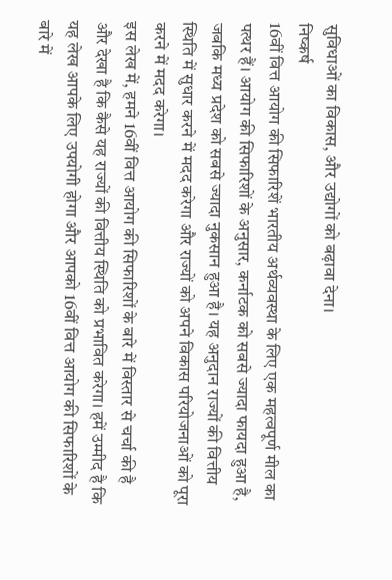सुविधाओं का विकास, और उद्योगों को बढ़ावा देना।
निष्कर्ष
16वीं वित्त आयोग की सिफारिशें भारतीय अर्थव्यवस्था के लिए एक महत्वपूर्ण मील का पत्थर हैं। आयोग की सिफारिशों के अनुसार, कर्नाटक को सबसे ज्यादा फायदा हुआ है, जबकि मध्य प्रदेश को सबसे ज्यादा नुकसान हुआ है। यह अनुदान राज्यों की वित्तीय स्थिति में सुधार करने में मदद करेगा और राज्यों को अपने विकास परियोजनाओं को पूरा करने में मदद करेगा।
इस लेख में, हमने 16वीं वित्त आयोग की सिफारिशों के बारे में विस्तार से चर्चा की है और देखा है कि कैसे यह राज्यों की वित्तीय स्थिति को प्रभावित करेगा। हमें उम्मीद है कि यह लेख आपके लिए उपयोगी होगा और आपको 16वीं वित्त आयोग की सिफारिशों के बारे में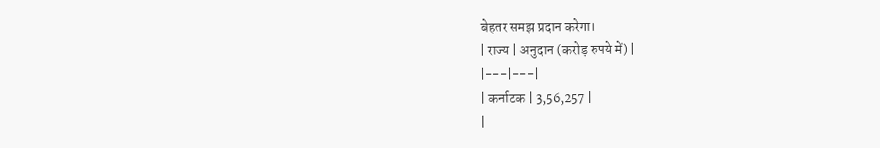बेहतर समझ प्रदान करेगा।
| राज्य | अनुदान (करोड़ रुपये में) |
|---|---|
| कर्नाटक | 3,56,257 |
|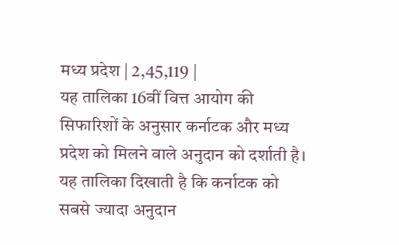मध्य प्रदेश | 2,45,119 |
यह तालिका 16वीं वित्त आयोग की सिफारिशों के अनुसार कर्नाटक और मध्य प्रदेश को मिलने वाले अनुदान को दर्शाती है। यह तालिका दिखाती है कि कर्नाटक को सबसे ज्यादा अनुदान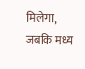मिलेगा, जबकि मध्य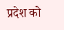प्रदेश को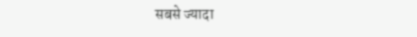सबसे ज्यादा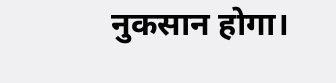नुकसान होगा।